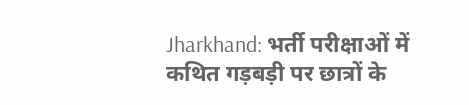Jharkhand: भर्ती परीक्षाओं में कथित गड़बड़ी पर छात्रों के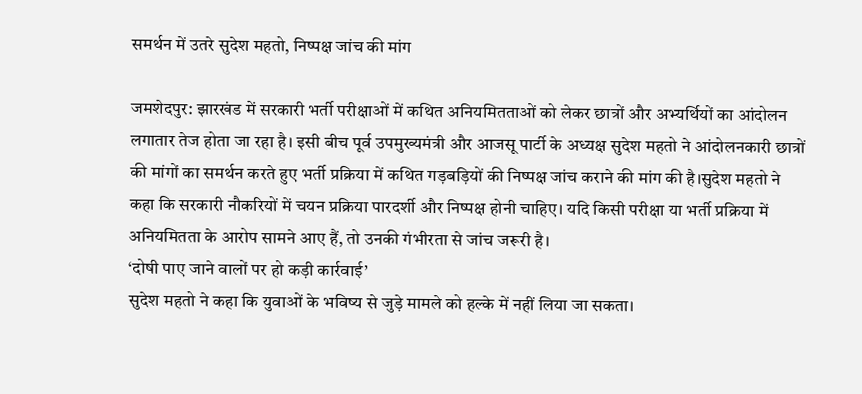समर्थन में उतरे सुदेश महतो, निष्पक्ष जांच की मांग

जमशेदपुर: झारखंड में सरकारी भर्ती परीक्षाओं में कथित अनियमितताओं को लेकर छात्रों और अभ्यर्थियों का आंदोलन लगातार तेज होता जा रहा है। इसी बीच पूर्व उपमुख्यमंत्री और आजसू पार्टी के अध्यक्ष सुदेश महतो ने आंदोलनकारी छात्रों की मांगों का समर्थन करते हुए भर्ती प्रक्रिया में कथित गड़बड़ियों की निष्पक्ष जांच कराने की मांग की है।सुदेश महतो ने कहा कि सरकारी नौकरियों में चयन प्रक्रिया पारदर्शी और निष्पक्ष होनी चाहिए। यदि किसी परीक्षा या भर्ती प्रक्रिया में अनियमितता के आरोप सामने आए हैं, तो उनकी गंभीरता से जांच जरूरी है।
‘दोषी पाए जाने वालों पर हो कड़ी कार्रवाई’
सुदेश महतो ने कहा कि युवाओं के भविष्य से जुड़े मामले को हल्के में नहीं लिया जा सकता।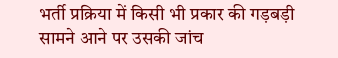भर्ती प्रक्रिया में किसी भी प्रकार की गड़बड़ी सामने आने पर उसकी जांच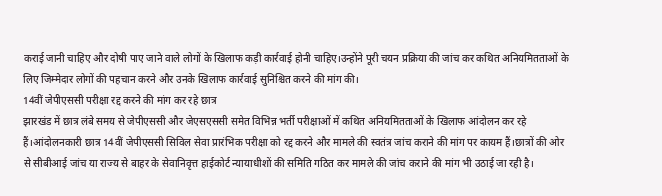कराई जानी चाहिए और दोषी पाए जाने वाले लोगों के खिलाफ कड़ी कार्रवाई होनी चाहिए।उन्होंने पूरी चयन प्रक्रिया की जांच कर कथित अनियमितताओं के लिए जिम्मेदार लोगों की पहचान करने और उनके खिलाफ कार्रवाई सुनिश्चित करने की मांग की।
14वीं जेपीएससी परीक्षा रद्द करने की मांग कर रहे छात्र
झारखंड में छात्र लंबे समय से जेपीएससी और जेएसएससी समेत विभिन्न भर्ती परीक्षाओं में कथित अनियमितताओं के खिलाफ आंदोलन कर रहे हैं।आंदोलनकारी छात्र 14वीं जेपीएससी सिविल सेवा प्रारंभिक परीक्षा को रद्द करने और मामले की स्वतंत्र जांच कराने की मांग पर कायम हैं।छात्रों की ओर से सीबीआई जांच या राज्य से बाहर के सेवानिवृत्त हाईकोर्ट न्यायाधीशों की समिति गठित कर मामले की जांच कराने की मांग भी उठाई जा रही है।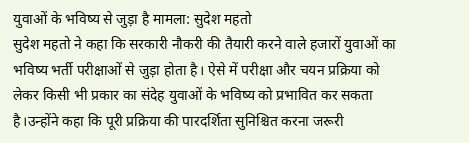युवाओं के भविष्य से जुड़ा है मामला: सुदेश महतो
सुदेश महतो ने कहा कि सरकारी नौकरी की तैयारी करने वाले हजारों युवाओं का भविष्य भर्ती परीक्षाओं से जुड़ा होता है। ऐसे में परीक्षा और चयन प्रक्रिया को लेकर किसी भी प्रकार का संदेह युवाओं के भविष्य को प्रभावित कर सकता है।उन्होंने कहा कि पूरी प्रक्रिया की पारदर्शिता सुनिश्चित करना जरूरी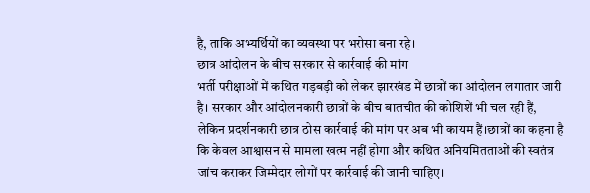है, ताकि अभ्यर्थियों का व्यवस्था पर भरोसा बना रहे।
छात्र आंदोलन के बीच सरकार से कार्रवाई की मांग
भर्ती परीक्षाओं में कथित गड़बड़ी को लेकर झारखंड में छात्रों का आंदोलन लगातार जारी है। सरकार और आंदोलनकारी छात्रों के बीच बातचीत की कोशिशें भी चल रही हैं, लेकिन प्रदर्शनकारी छात्र ठोस कार्रवाई की मांग पर अब भी कायम हैं।छात्रों का कहना है कि केवल आश्वासन से मामला खत्म नहीं होगा और कथित अनियमितताओं की स्वतंत्र जांच कराकर जिम्मेदार लोगों पर कार्रवाई की जानी चाहिए।